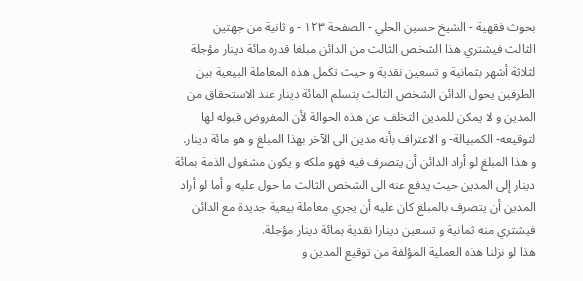بحوث فقهية - الشيخ حسين الحلي - الصفحة ١٢٣ - و ثانية من جهتين
الثالث فيشتري هذا الشخص الثالث من الدائن مبلغا قدره مائة دينار مؤجلة لثلاثة أشهر بثمانية و تسعين نقدية و حيث تكمل هذه المعاملة البيعية بين الطرفين يحول الدائن الشخص الثالث بتسلم المائة دينار عند الاستحقاق من المدين و لا يمكن للمدين التخلف عن هذه الحوالة لأن المفروض قبوله لها لتوقيعه- الكمبيالة- و الاعتراف بأنه مدين الى الآخر بهذا المبلغ و هو مائة دينار.
و هذا المبلغ لو أراد الدائن أن يتصرف فيه فهو ملكه و يكون مشغول الذمة بمائة دينار إلى المدين حيث يدفع عنه الى الشخص الثالث ما حول عليه و أما لو أراد المدين أن يتصرف بالمبلغ كان عليه أن يجري معاملة بيعية جديدة مع الدائن فيشتري منه ثمانية و تسعين دينارا نقدية بمائة دينار مؤجلة.
هذا لو نزلنا هذه العملية المؤلفة من توقيع المدين و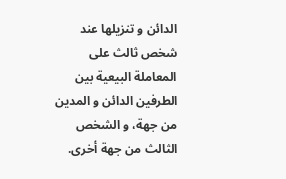الدائن و تنزيلها عند شخص ثالث على المعاملة البيعية بين الطرفين الدائن و المدين من جهة، و الشخص الثالث من جهة أخرى.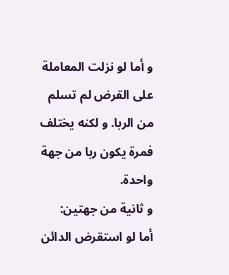و أما لو نزلت المعاملة على القرض لم تسلم من الربا. و لكنه يختلف فمرة يكون ربا من جهة واحدة.
و ثانية من جهتين:
أما لو استقرض الدائن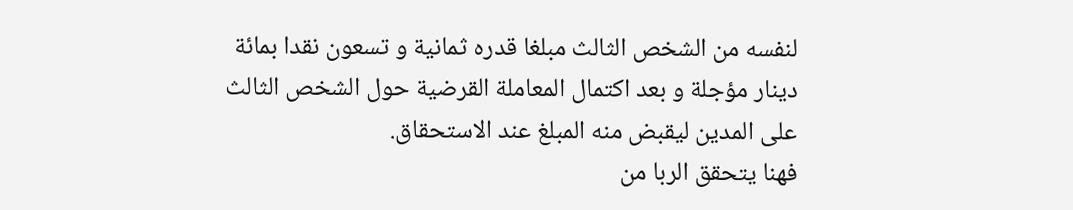لنفسه من الشخص الثالث مبلغا قدره ثمانية و تسعون نقدا بمائة دينار مؤجلة و بعد اكتمال المعاملة القرضية حول الشخص الثالث على المدين ليقبض منه المبلغ عند الاستحقاق.
فهنا يتحقق الربا من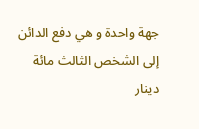جهة واحدة و هي دفع الدائن إلى الشخص الثالث مائة دينار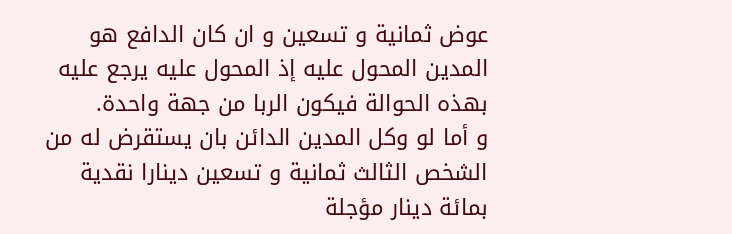عوض ثمانية و تسعين و ان كان الدافع هو المدين المحول عليه إذ المحول عليه يرجع عليه بهذه الحوالة فيكون الربا من جهة واحدة.
و أما لو وكل المدين الدائن بان يستقرض له من الشخص الثالث ثمانية و تسعين دينارا نقدية بمائة دينار مؤجلة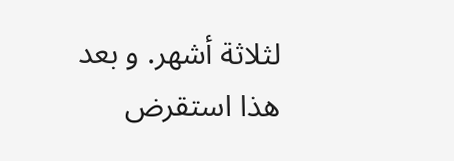لثلاثة أشهر. و بعد هذا استقرض